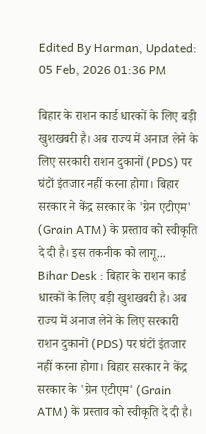Edited By Harman, Updated: 05 Feb, 2026 01:36 PM

बिहार के राशन कार्ड धारकों के लिए बड़ी खुशखबरी है। अब राज्य में अनाज लेने के लिए सरकारी राशन दुकानों (PDS) पर घंटों इंतजार नहीं करना होगा। बिहार सरकार ने केंद्र सरकार के 'ग्रेन एटीएम' (Grain ATM) के प्रस्ताव को स्वीकृति दे दी है। इस तकनीक को लागू...
Bihar Desk : बिहार के राशन कार्ड धारकों के लिए बड़ी खुशखबरी है। अब राज्य में अनाज लेने के लिए सरकारी राशन दुकानों (PDS) पर घंटों इंतजार नहीं करना होगा। बिहार सरकार ने केंद्र सरकार के 'ग्रेन एटीएम' (Grain ATM) के प्रस्ताव को स्वीकृति दे दी है।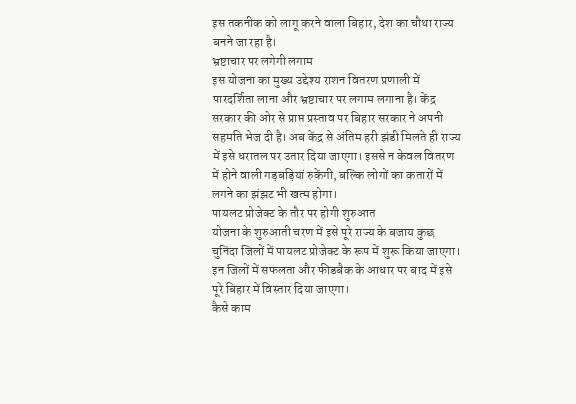इस तकनीक को लागू करने वाला बिहार, देश का चौथा राज्य बनने जा रहा है।
भ्रष्टाचार पर लगेगी लगाम
इस योजना का मुख्य उद्देश्य राशन वितरण प्रणाली में पारदर्शिता लाना और भ्रष्टाचार पर लगाम लगाना है। केंद्र सरकार की ओर से प्राप्त प्रस्ताव पर बिहार सरकार ने अपनी सहमति भेज दी है। अब केंद्र से अंतिम हरी झंडी मिलते ही राज्य में इसे धरातल पर उतार दिया जाएगा। इससे न केवल वितरण में होने वाली गड़बड़ियां रुकेंगी, बल्कि लोगों का कतारों में लगने का झंझट भी खत्म होगा।
पायलट प्रोजेक्ट के तौर पर होगी शुरुआत
योजना के शुरुआती चरण में इसे पूरे राज्य के बजाय कुछ चुनिंदा जिलों में पायलट प्रोजेक्ट के रूप में शुरू किया जाएगा। इन जिलों में सफलता और फीडबैक के आधार पर बाद में इसे पूरे बिहार में विस्तार दिया जाएगा।
कैसे काम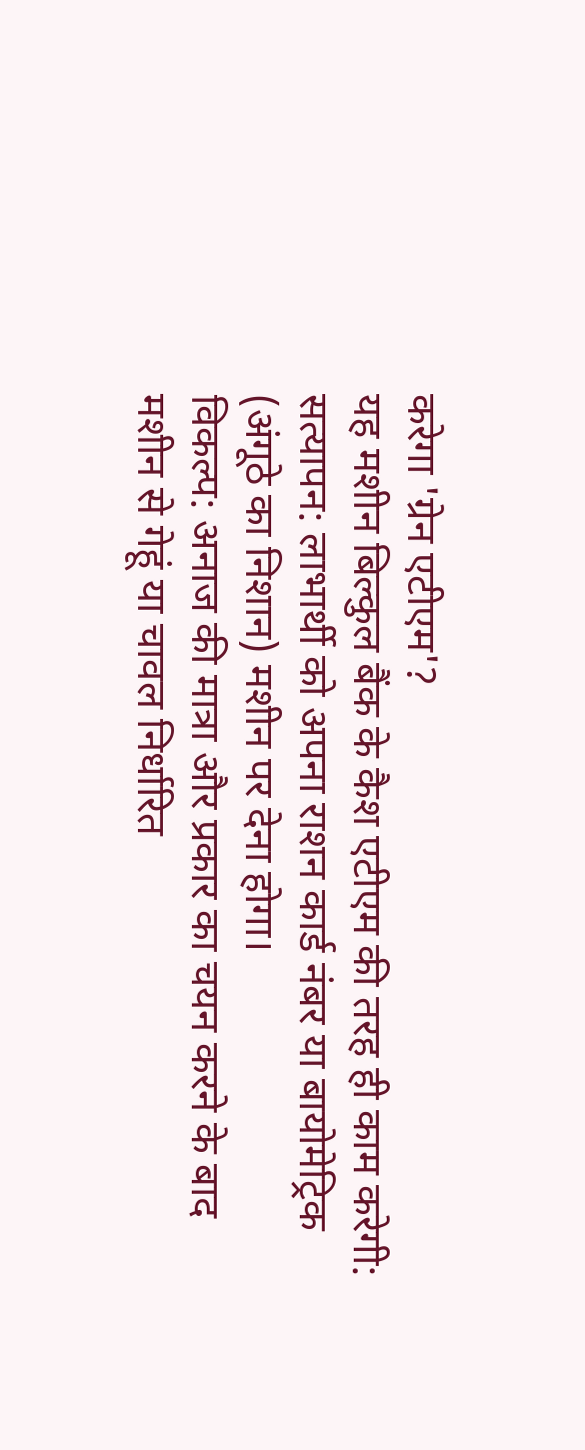करेगा 'ग्रेन एटीएम'?
यह मशीन बिल्कुल बैंक के कैश एटीएम की तरह ही काम करेगी:
सत्यापन: लाभार्थी को अपना राशन कार्ड नंबर या बायोमेट्रिक (अंगूठे का निशान) मशीन पर देना होगा।
विकल्प: अनाज की मात्रा और प्रकार का चयन करने के बाद मशीन से गेहूं या चावल निर्धारित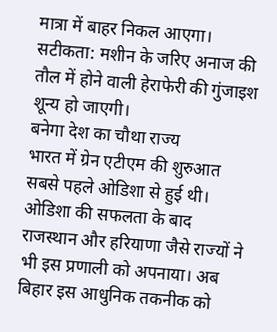मात्रा में बाहर निकल आएगा।
सटीकता: मशीन के जरिए अनाज की तौल में होने वाली हेराफेरी की गुंजाइश शून्य हो जाएगी।
बनेगा देश का चौथा राज्य
भारत में ग्रेन एटीएम की शुरुआत सबसे पहले ओडिशा से हुई थी। ओडिशा की सफलता के बाद राजस्थान और हरियाणा जैसे राज्यों ने भी इस प्रणाली को अपनाया। अब बिहार इस आधुनिक तकनीक को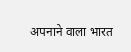अपनाने वाला भारत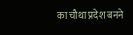का चौथा प्रदेश बनने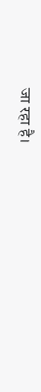जा रहा है।